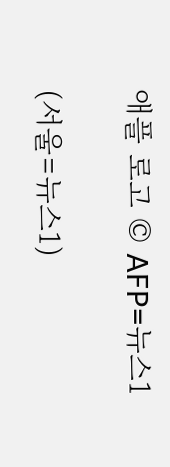애플 로고 © AFP=뉴스1

(서울=뉴스1)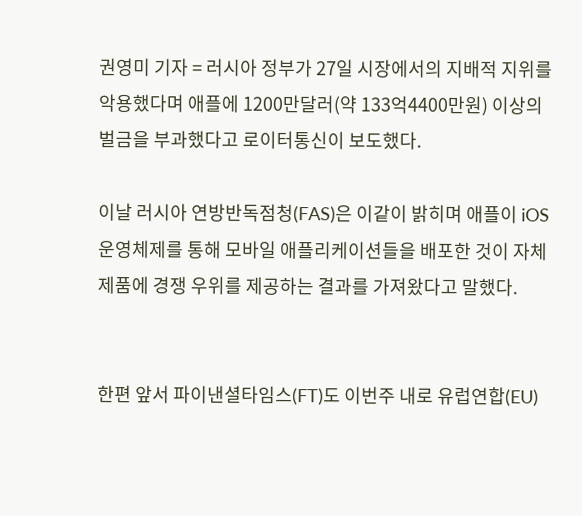권영미 기자 = 러시아 정부가 27일 시장에서의 지배적 지위를 악용했다며 애플에 1200만달러(약 133억4400만원) 이상의 벌금을 부과했다고 로이터통신이 보도했다.

이날 러시아 연방반독점청(FAS)은 이같이 밝히며 애플이 iOS운영체제를 통해 모바일 애플리케이션들을 배포한 것이 자체 제품에 경쟁 우위를 제공하는 결과를 가져왔다고 말했다.


한편 앞서 파이낸셜타임스(FT)도 이번주 내로 유럽연합(EU)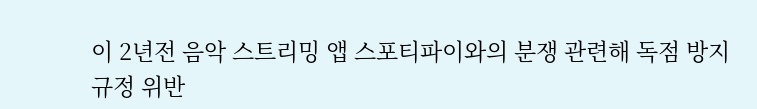이 2년전 음악 스트리밍 앱 스포티파이와의 분쟁 관련해 독점 방지 규정 위반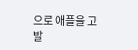으로 애플을 고발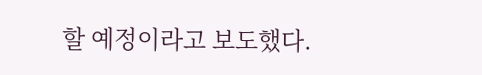할 예정이라고 보도했다.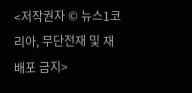<저작권자 © 뉴스1코리아, 무단전재 및 재배포 금지>